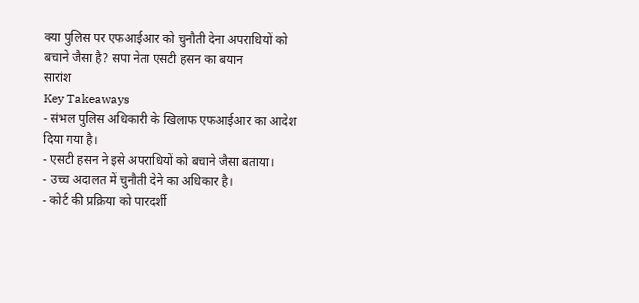क्या पुलिस पर एफआईआर को चुनौती देना अपराधियों को बचाने जैसा है? सपा नेता एसटी हसन का बयान
सारांश
Key Takeaways
- संभल पुलिस अधिकारी के खिलाफ एफआईआर का आदेश दिया गया है।
- एसटी हसन ने इसे अपराधियों को बचाने जैसा बताया।
- उच्च अदालत में चुनौती देने का अधिकार है।
- कोर्ट की प्रक्रिया को पारदर्शी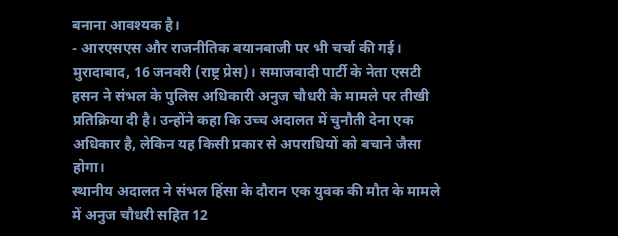बनाना आवश्यक है।
- आरएसएस और राजनीतिक बयानबाजी पर भी चर्चा की गई।
मुरादाबाद, 16 जनवरी (राष्ट्र प्रेस)। समाजवादी पार्टी के नेता एसटी हसन ने संभल के पुलिस अधिकारी अनुज चौधरी के मामले पर तीखी प्रतिक्रिया दी है। उन्होंने कहा कि उच्च अदालत में चुनौती देना एक अधिकार है, लेकिन यह किसी प्रकार से अपराधियों को बचाने जैसा होगा।
स्थानीय अदालत ने संभल हिंसा के दौरान एक युवक की मौत के मामले में अनुज चौधरी सहित 12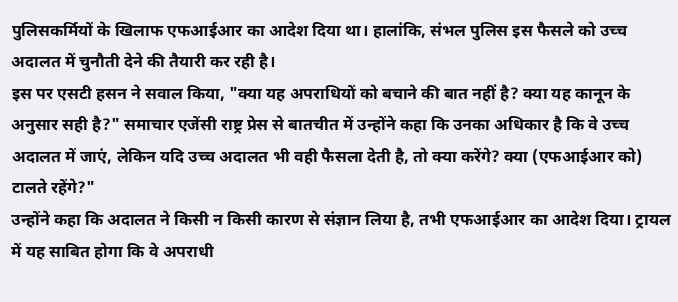पुलिसकर्मियों के खिलाफ एफआईआर का आदेश दिया था। हालांकि, संभल पुलिस इस फैसले को उच्च अदालत में चुनौती देने की तैयारी कर रही है।
इस पर एसटी हसन ने सवाल किया, "क्या यह अपराधियों को बचाने की बात नहीं है? क्या यह कानून के अनुसार सही है?" समाचार एजेंसी राष्ट्र प्रेस से बातचीत में उन्होंने कहा कि उनका अधिकार है कि वे उच्च अदालत में जाएं, लेकिन यदि उच्च अदालत भी वही फैसला देती है, तो क्या करेंगे? क्या (एफआईआर को) टालते रहेंगे?"
उन्होंने कहा कि अदालत ने किसी न किसी कारण से संज्ञान लिया है, तभी एफआईआर का आदेश दिया। ट्रायल में यह साबित होगा कि वे अपराधी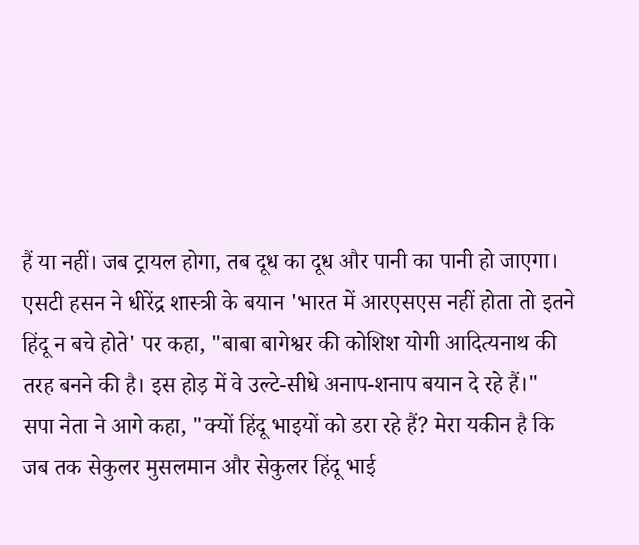हैं या नहीं। जब ट्रायल होगा, तब दूध का दूध और पानी का पानी हो जाएगा।
एसटी हसन ने धीरेंद्र शास्त्री के बयान 'भारत में आरएसएस नहीं होता तो इतने हिंदू न बचे होते' पर कहा, "बाबा बागेश्वर की कोशिश योगी आदित्यनाथ की तरह बनने की है। इस होड़ में वे उल्टे-सीधे अनाप-शनाप बयान दे रहे हैं।"
सपा नेता ने आगे कहा, "क्यों हिंदू भाइयों को डरा रहे हैं? मेरा यकीन है कि जब तक सेकुलर मुसलमान और सेकुलर हिंदू भाई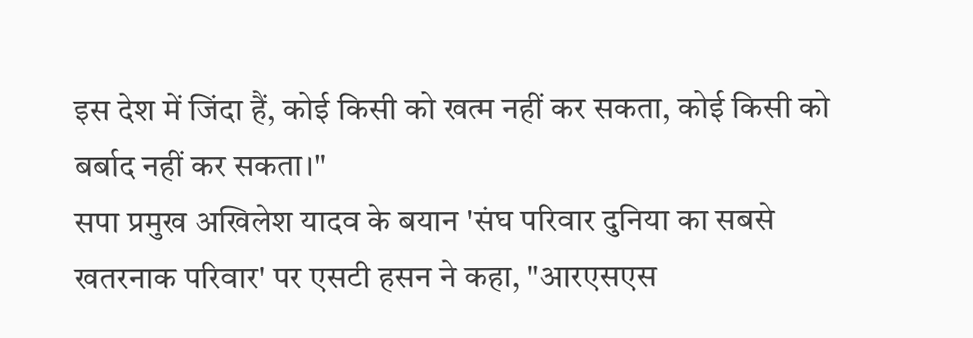इस देश में जिंदा हैं, कोई किसी को खत्म नहीं कर सकता, कोई किसी को बर्बाद नहीं कर सकता।"
सपा प्रमुख अखिलेश यादव के बयान 'संघ परिवार दुनिया का सबसे खतरनाक परिवार' पर एसटी हसन ने कहा, "आरएसएस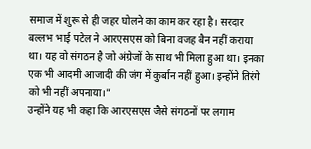समाज में शुरू से ही जहर घोलने का काम कर रहा है। सरदार बल्लभ भाई पटेल ने आरएसएस को बिना वजह बैन नहीं कराया था। यह वो संगठन है जो अंग्रेजों के साथ भी मिला हुआ था। इनका एक भी आदमी आजादी की जंग में कुर्बान नहीं हुआ। इन्होंने तिरंगे को भी नहीं अपनाया।"
उन्होंने यह भी कहा कि आरएसएस जैसे संगठनों पर लगाम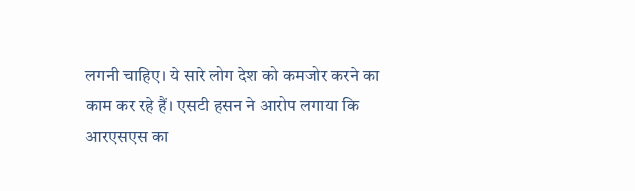लगनी चाहिए। ये सारे लोग देश को कमजोर करने का काम कर रहे हैं। एसटी हसन ने आरोप लगाया कि आरएसएस का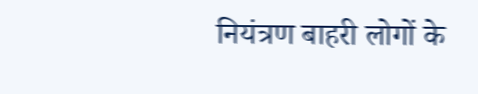नियंत्रण बाहरी लोगों के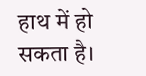हाथ में हो सकता है।